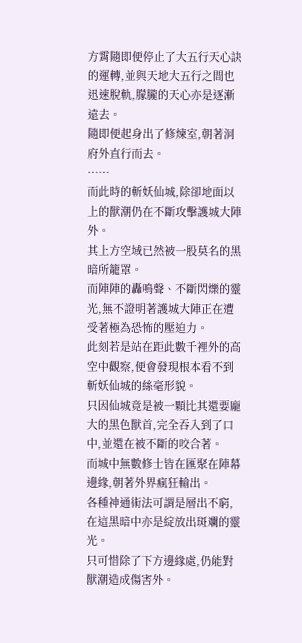方霄隨即便停止了大五行天心訣的運轉,並與天地大五行之間也迅速脫軌,朦朧的天心亦是逐漸遠去。
隨即便起身出了修煉室,朝著洞府外直行而去。
……
而此時的斬妖仙城,除卻地面以上的獸潮仍在不斷攻擊護城大陣外。
其上方空域已然被一股莫名的黑暗所籠罩。
而陣陣的轟鳴聲、不斷閃爍的靈光,無不證明著護城大陣正在遭受著極為恐怖的壓迫力。
此刻若是站在距此數千裡外的高空中觀察,便會發現根本看不到斬妖仙城的絲毫形貌。
只因仙城竟是被一顆比其還要龐大的黑色獸首,完全吞入到了口中,並還在被不斷的咬合著。
而城中無數修士皆在匯聚在陣幕邊緣,朝著外界瘋狂輸出。
各種神通術法可謂是層出不窮,在這黑暗中亦是綻放出斑斕的靈光。
只可惜除了下方邊緣處,仍能對獸潮造成傷害外。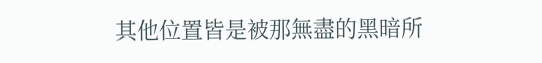其他位置皆是被那無盡的黑暗所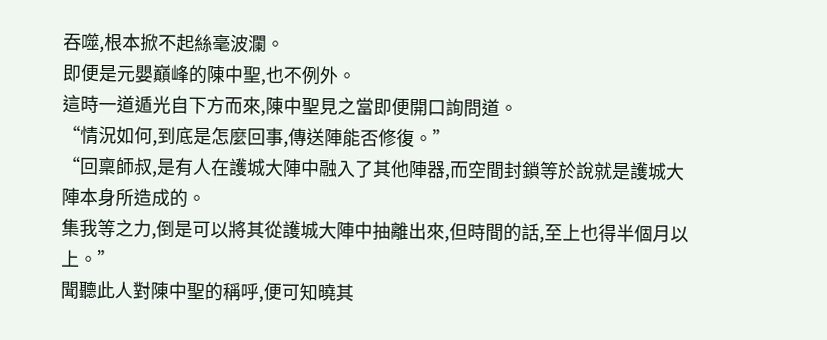吞噬,根本掀不起絲毫波瀾。
即便是元嬰巔峰的陳中聖,也不例外。
這時一道遁光自下方而來,陳中聖見之當即便開口詢問道。
“情況如何,到底是怎麼回事,傳送陣能否修復。”
“回稟師叔,是有人在護城大陣中融入了其他陣器,而空間封鎖等於說就是護城大陣本身所造成的。
集我等之力,倒是可以將其從護城大陣中抽離出來,但時間的話,至上也得半個月以上。”
聞聽此人對陳中聖的稱呼,便可知曉其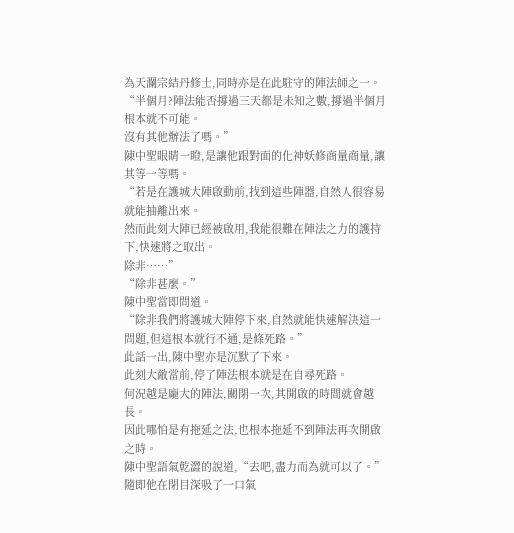為天瀾宗結丹修士,同時亦是在此駐守的陣法師之一。
“半個月?陣法能否撐過三天都是未知之數,撐過半個月根本就不可能。
沒有其他辦法了嗎。”
陳中聖眼睛一瞪,是讓他跟對面的化神妖修商量商量,讓其等一等嗎。
“若是在護城大陣啟動前,找到這些陣器,自然人很容易就能抽離出來。
然而此刻大陣已經被啟用,我能很難在陣法之力的護持下,快速將之取出。
除非……”
“除非甚麼。”
陳中聖當即問道。
“除非我們將護城大陣停下來,自然就能快速解決這一問題,但這根本就行不通,是條死路。”
此話一出,陳中聖亦是沉默了下來。
此刻大敵當前,停了陣法根本就是在自尋死路。
何況越是龐大的陣法,關閉一次,其開啟的時間就會越長。
因此哪怕是有拖延之法,也根本拖延不到陣法再次開啟之時。
陳中聖語氣乾澀的說道,“去吧,盡力而為就可以了。”
隨即他在閉目深吸了一口氣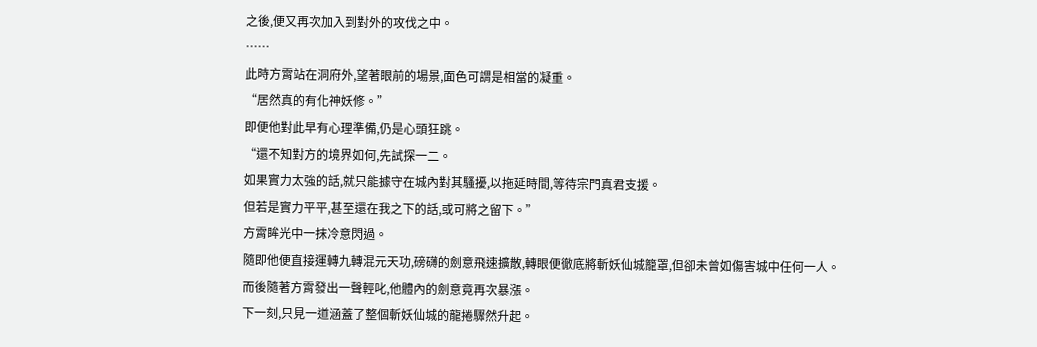之後,便又再次加入到對外的攻伐之中。
……
此時方霄站在洞府外,望著眼前的場景,面色可謂是相當的凝重。
“居然真的有化神妖修。”
即便他對此早有心理準備,仍是心頭狂跳。
“還不知對方的境界如何,先試探一二。
如果實力太強的話,就只能據守在城內對其騷擾,以拖延時間,等待宗門真君支援。
但若是實力平平,甚至還在我之下的話,或可將之留下。”
方霄眸光中一抹冷意閃過。
隨即他便直接運轉九轉混元天功,磅礴的劍意飛速擴散,轉眼便徹底將斬妖仙城籠罩,但卻未曾如傷害城中任何一人。
而後隨著方霄發出一聲輕叱,他體內的劍意竟再次暴漲。
下一刻,只見一道涵蓋了整個斬妖仙城的龍捲驟然升起。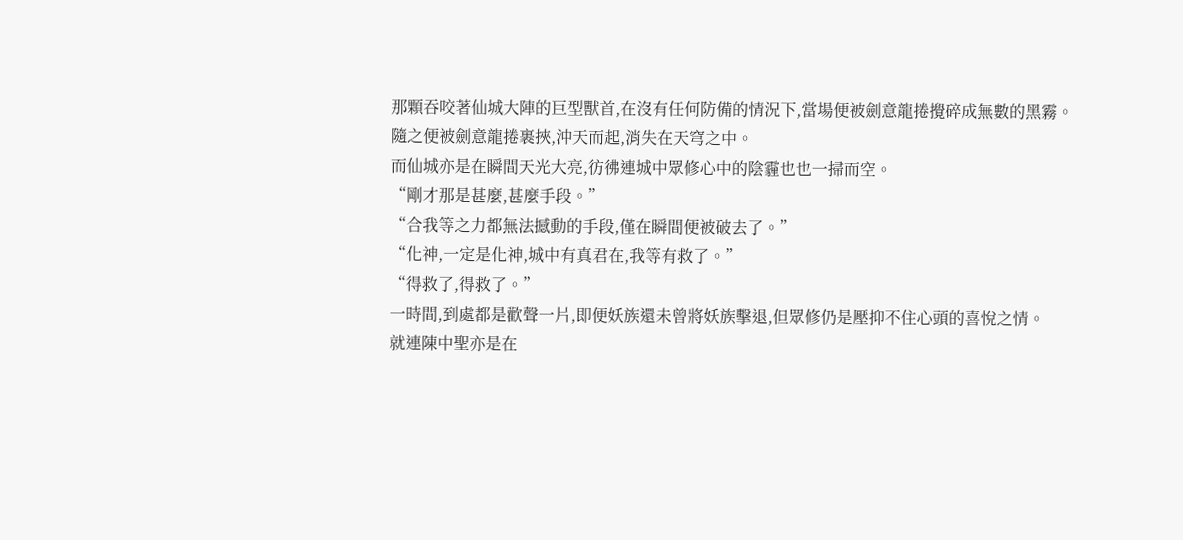那顆吞咬著仙城大陣的巨型獸首,在沒有任何防備的情況下,當場便被劍意龍捲攪碎成無數的黑霧。
隨之便被劍意龍捲裹挾,沖天而起,消失在天穹之中。
而仙城亦是在瞬間天光大亮,彷彿連城中眾修心中的陰霾也也一掃而空。
“剛才那是甚麼,甚麼手段。”
“合我等之力都無法撼動的手段,僅在瞬間便被破去了。”
“化神,一定是化神,城中有真君在,我等有救了。”
“得救了,得救了。”
一時間,到處都是歡聲一片,即便妖族還未曾將妖族擊退,但眾修仍是壓抑不住心頭的喜悅之情。
就連陳中聖亦是在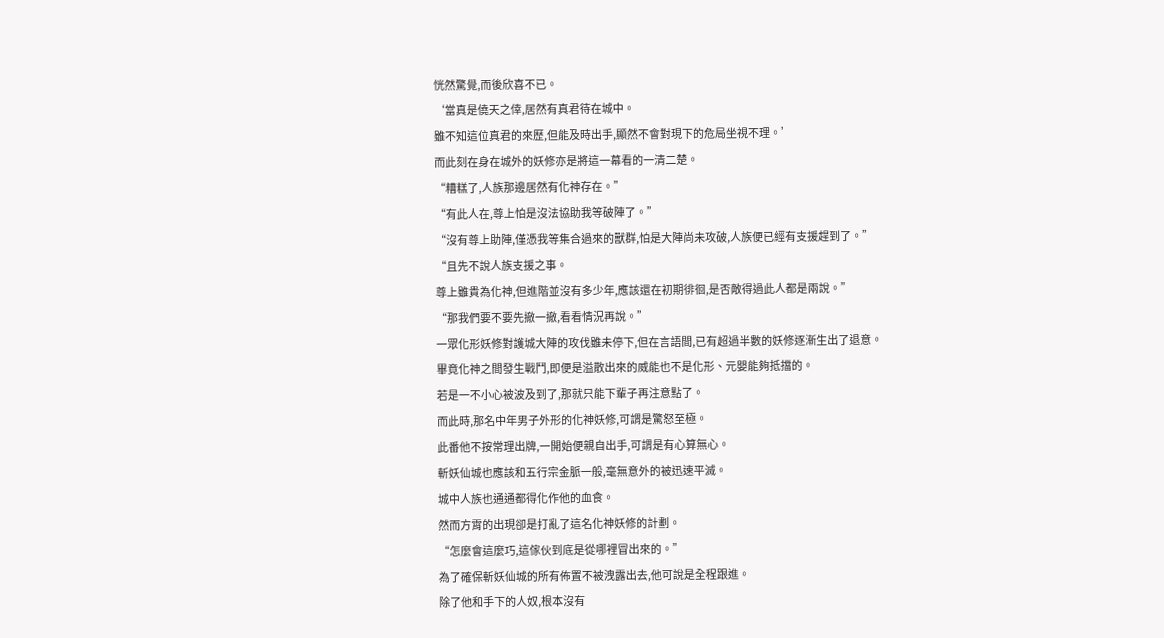恍然驚覺,而後欣喜不已。
‘當真是僥天之倖,居然有真君待在城中。
雖不知這位真君的來歷,但能及時出手,顯然不會對現下的危局坐視不理。’
而此刻在身在城外的妖修亦是將這一幕看的一清二楚。
“糟糕了,人族那邊居然有化神存在。”
“有此人在,尊上怕是沒法協助我等破陣了。”
“沒有尊上助陣,僅憑我等集合過來的獸群,怕是大陣尚未攻破,人族便已經有支援趕到了。”
“且先不說人族支援之事。
尊上雖貴為化神,但進階並沒有多少年,應該還在初期徘徊,是否敵得過此人都是兩說。”
“那我們要不要先撤一撤,看看情況再說。”
一眾化形妖修對護城大陣的攻伐雖未停下,但在言語間,已有超過半數的妖修逐漸生出了退意。
畢竟化神之間發生戰鬥,即便是溢散出來的威能也不是化形、元嬰能夠抵擋的。
若是一不小心被波及到了,那就只能下輩子再注意點了。
而此時,那名中年男子外形的化神妖修,可謂是驚怒至極。
此番他不按常理出牌,一開始便親自出手,可謂是有心算無心。
斬妖仙城也應該和五行宗金脈一般,毫無意外的被迅速平滅。
城中人族也通通都得化作他的血食。
然而方霄的出現卻是打亂了這名化神妖修的計劃。
“怎麼會這麼巧,這傢伙到底是從哪裡冒出來的。”
為了確保斬妖仙城的所有佈置不被洩露出去,他可說是全程跟進。
除了他和手下的人奴,根本沒有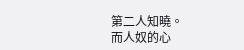第二人知曉。
而人奴的心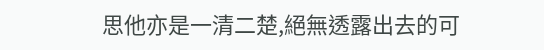思他亦是一清二楚,絕無透露出去的可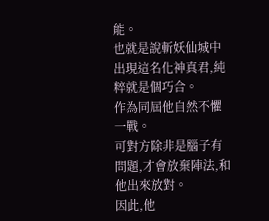能。
也就是說斬妖仙城中出現這名化神真君,純粹就是個巧合。
作為同屆他自然不懼一戰。
可對方除非是腦子有問題,才會放棄陣法,和他出來放對。
因此,他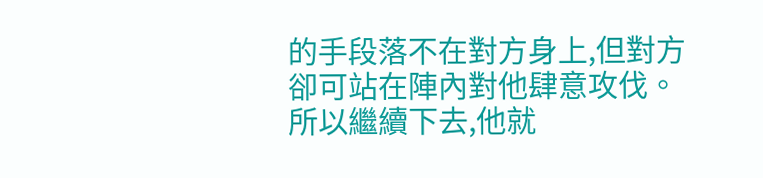的手段落不在對方身上,但對方卻可站在陣內對他肆意攻伐。
所以繼續下去,他就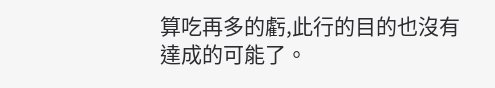算吃再多的虧,此行的目的也沒有達成的可能了。